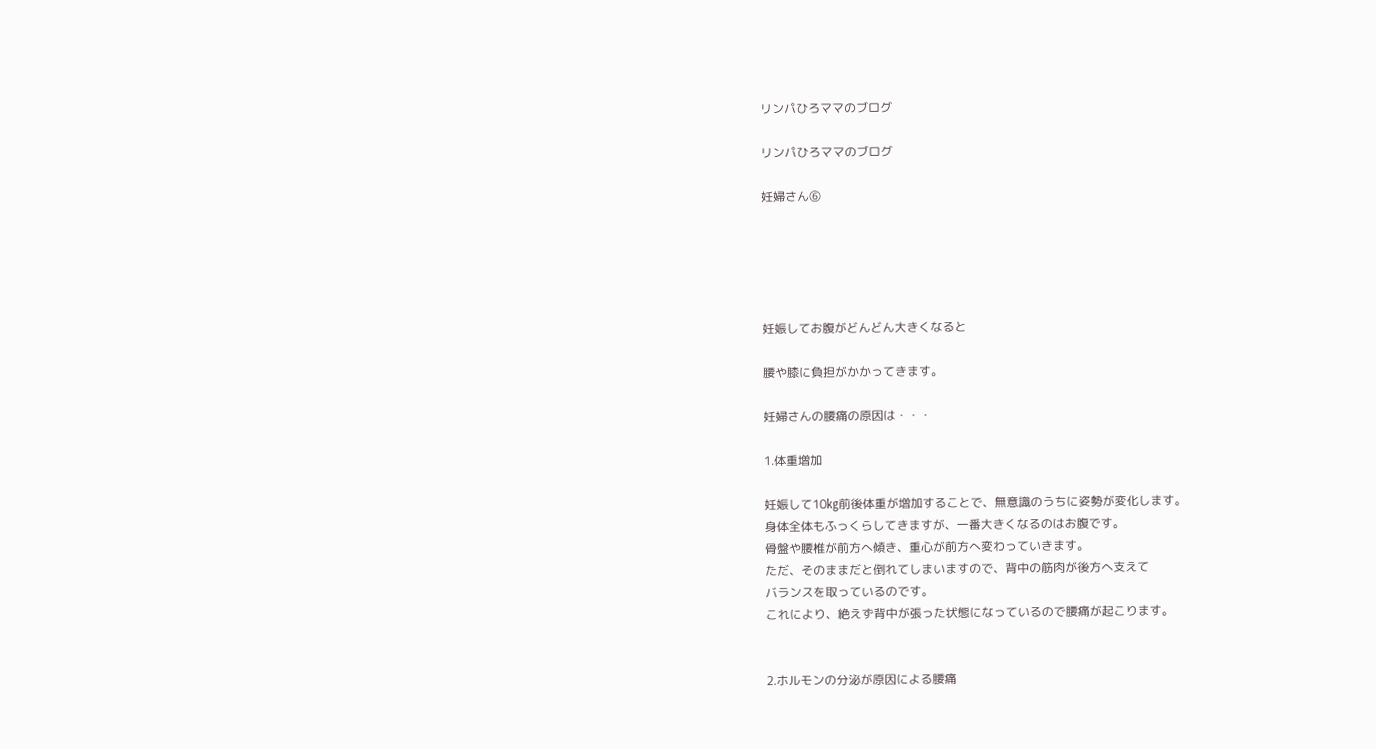リンパひろママのブログ

リンパひろママのブログ

妊婦さん⑥





妊娠してお腹がどんどん大きくなると

腰や膝に負担がかかってきます。

妊婦さんの腰痛の原因は・・・

1.体重増加

妊娠して10㎏前後体重が増加することで、無意識のうちに姿勢が変化します。
身体全体もふっくらしてきますが、一番大きくなるのはお腹です。
骨盤や腰椎が前方へ傾き、重心が前方へ変わっていきます。
ただ、そのままだと倒れてしまいますので、背中の筋肉が後方へ支えて
バランスを取っているのです。
これにより、絶えず背中が張った状態になっているので腰痛が起こります。


2.ホルモンの分泌が原因による腰痛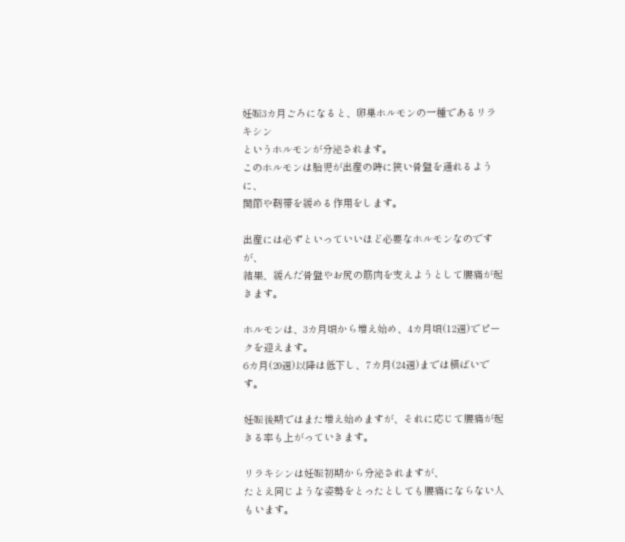妊娠3カ月ごろになると、卵巣ホルモンの一種であるリラキシン
というホルモンが分泌されます。
このホルモンは胎児が出産の時に狭い骨盤を通れるように、
関節や靭帯を緩める作用をします。

出産には必ずといっていいほど必要なホルモンなのですが、
結果、緩んだ骨盤やお尻の筋肉を支えようとして腰痛が起きます。

ホルモンは、3カ月頃から増え始め、4カ月頃(12週)でピークを迎えます。
6カ月(20週)以降は低下し、7カ月(24週)までは横ばいです。

妊娠後期ではまた増え始めますが、それに応じて腰痛が起きる率も上がっていきます。

リラキシンは妊娠初期から分泌されますが、
たとえ同じような姿勢をとったとしても腰痛にならない人もいます。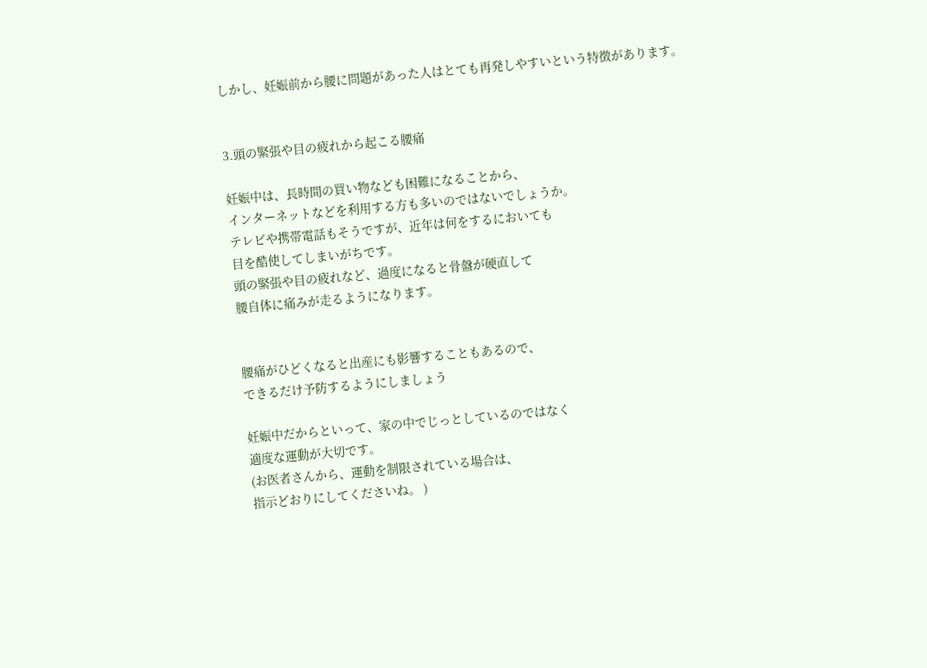しかし、妊娠前から腰に問題があった人はとても再発しやすいという特徴があります。


3.頭の緊張や目の疲れから起こる腰痛

妊娠中は、長時間の買い物なども困難になることから、
インターネットなどを利用する方も多いのではないでしょうか。
テレビや携帯電話もそうですが、近年は何をするにおいても
目を酷使してしまいがちです。
頭の緊張や目の疲れなど、過度になると骨盤が硬直して
腰自体に痛みが走るようになります。


腰痛がひどくなると出産にも影響することもあるので、
できるだけ予防するようにしましょう

妊娠中だからといって、家の中でじっとしているのではなく
適度な運動が大切です。
(お医者さんから、運動を制限されている場合は、
指示どおりにしてくださいね。 )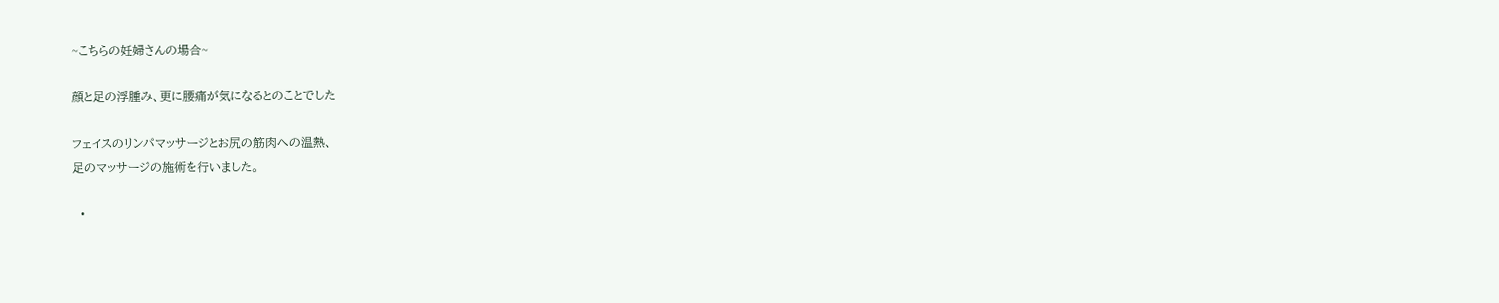~こちらの妊婦さんの場合~

顔と足の浮腫み、更に腰痛が気になるとのことでした

フェイスのリンパマッサージとお尻の筋肉への温熱、
足のマッサージの施術を行いました。

  •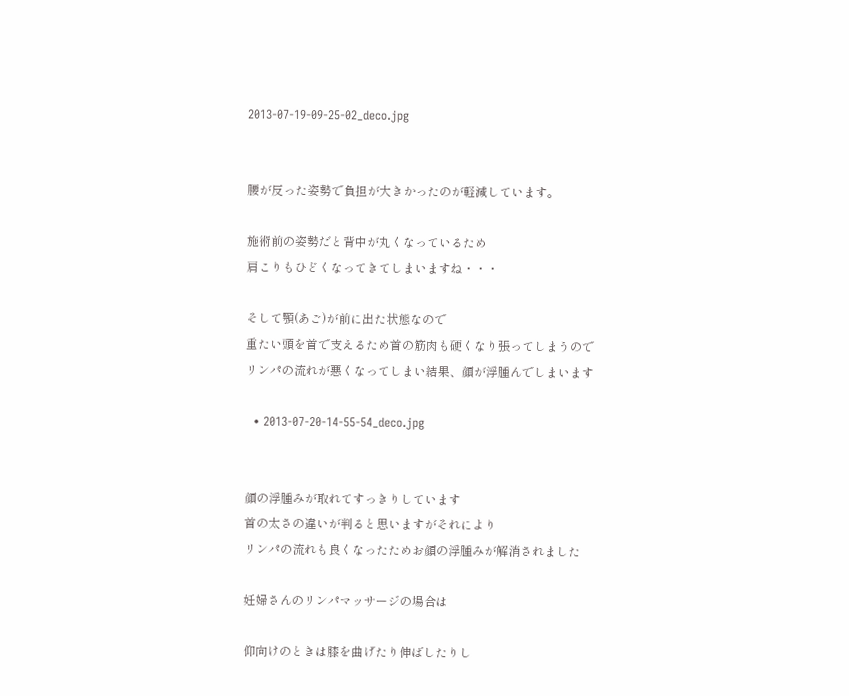2013-07-19-09-25-02_deco.jpg


腰が反った姿勢で負担が大きかったのが軽減しています。

施術前の姿勢だと背中が丸くなっているため
肩こりもひどくなってきてしまいますね・・・

そして顎(あご)が前に出た状態なので
重たい頭を首で支えるため首の筋肉も硬くなり張ってしまうので
リンパの流れが悪くなってしまい結果、顔が浮腫んでしまいます

  • 2013-07-20-14-55-54_deco.jpg


顔の浮腫みが取れてすっきりしています
首の太さの違いが判ると思いますがそれにより
リンパの流れも良くなったためお顔の浮腫みが解消されました

妊婦さんのリンパマッサージの場合は

仰向けのときは膝を曲げたり伸ばしたりし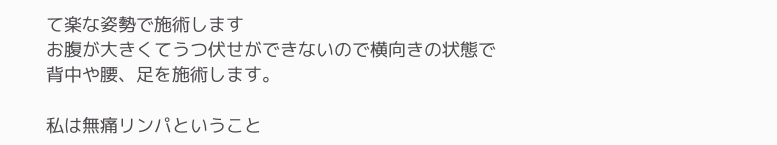て楽な姿勢で施術します
お腹が大きくてうつ伏せができないので横向きの状態で
背中や腰、足を施術します。

私は無痛リンパということ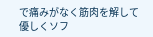で痛みがなく筋肉を解して
優しくソフ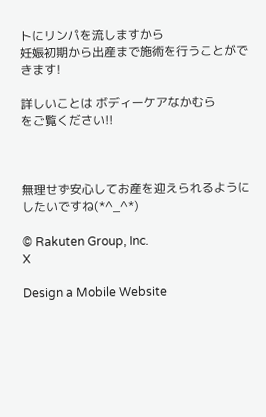トにリンパを流しますから
妊娠初期から出産まで施術を行うことができます!

詳しいことは ボディーケアなかむら
をご覧ください!!



無理せず安心してお産を迎えられるようにしたいですね(*^_^*)

© Rakuten Group, Inc.
X

Design a Mobile Website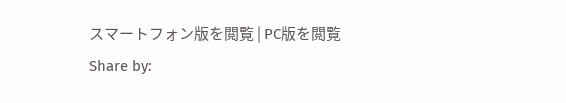スマートフォン版を閲覧 | PC版を閲覧
Share by: